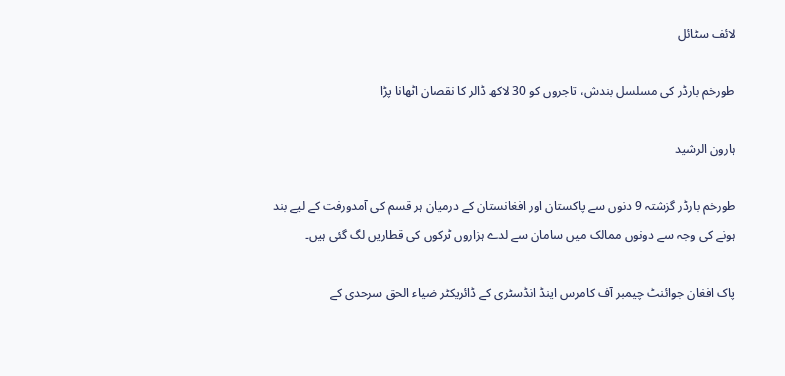لائف سٹائل

طورخم بارڈر کی مسلسل بندش، تاجروں کو 30 لاکھ ڈالر کا نقصان اٹھانا پڑا

ہارون الرشید

طورخم بارڈر گزشتہ 9 دنوں سے پاکستان اور افغانستان کے درمیان ہر قسم کی آمدورفت کے لیے بند ہونے کی وجہ سے دونوں ممالک میں سامان سے لدے ہزاروں ٹرکوں کی قطاریں لگ گئی ہیں۔

پاک افغان جوائنٹ چیمبر آف کامرس اینڈ انڈسٹری کے ڈائریکٹر ضیاء الحق سرحدی کے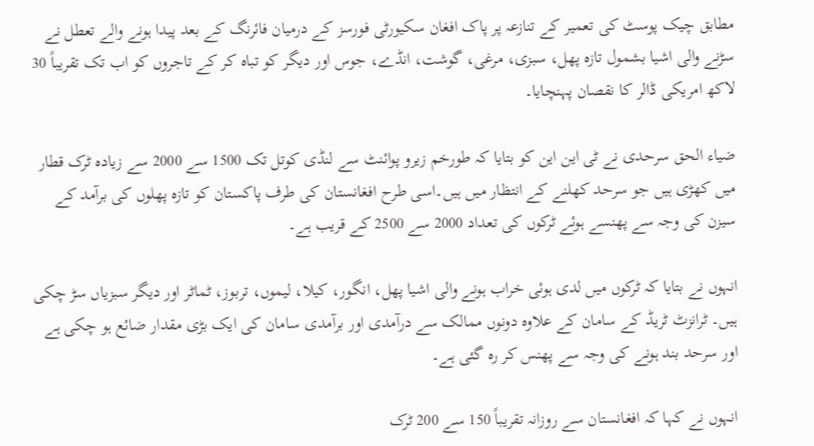مطابق چیک پوسٹ کی تعمیر کے تنازعہ پر پاک افغان سکیورٹی فورسز کے درمیان فائرنگ کے بعد پیدا ہونے والے تعطل نے سڑنے والی اشیا بشمول تازہ پھل، سبزی، مرغی، گوشت، انڈے، جوس اور دیگر کو تباہ کر کے تاجروں کو اب تک تقریباً 30 لاکھ امریکی ڈالر کا نقصان پہنچایا۔

ضیاء الحق سرحدی نے ٹی این این کو بتایا کہ طورخم زیرو پوائنٹ سے لنڈی کوتل تک 1500 سے 2000 سے زیادہ ٹرک قطار میں کھڑی ہیں جو سرحد کھلنے کے انتظار میں ہیں۔اسی طرح افغانستان کی طرف پاکستان کو تازہ پھلوں کی برآمد کے سیزن کی وجہ سے پھنسے ہوئے ٹرکوں کی تعداد 2000 سے 2500 کے قریب ہے۔

انہوں نے بتایا کہ ٹرکوں میں لدی ہوئی خراب ہونے والی اشیا پھل، انگور، کیلا، لیموں، تربوز، ٹماٹر اور دیگر سبزیاں سڑ چکی ہیں۔ ٹرانزٹ ٹریڈ کے سامان کے علاوہ دونوں ممالک سے درآمدی اور برآمدی سامان کی ایک بڑی مقدار ضائع ہو چکی ہے اور سرحد بند ہونے کی وجہ سے پھنس کر رہ گئی ہے۔

انہوں نے کہا کہ افغانستان سے روزانہ تقریباً 150 سے 200 ٹرک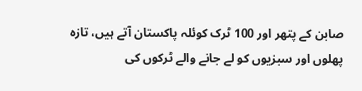صابن کے پتھر اور 100 ٹرک کوئلہ پاکستان آتے ہیں، تازہ پھلوں اور سبزیوں کو لے جانے والے ٹرکوں کی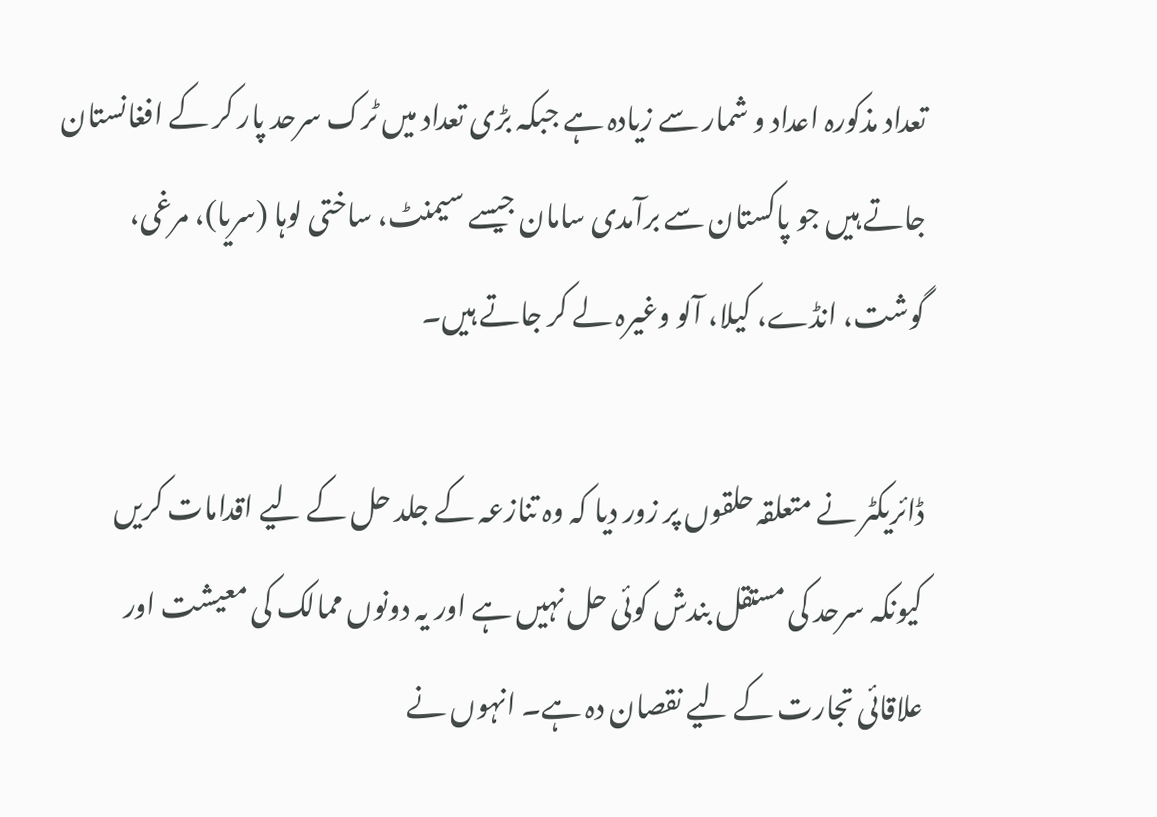تعداد مذکورہ اعداد و شمار سے زیادہ ہے جبکہ بڑی تعداد میں ٹرک سرحد پار کر کے افغانستان جاتے ہیں جو پاکستان سے برآمدی سامان جیسے سیمنٹ، ساختی لوہا (سریا)، مرغی، گوشت، انڈے، کیلا، آلو وغیرہ لے کر جاتے ہیں۔

ڈائریکٹر نے متعلقہ حلقوں پر زور دیا کہ وہ تنازعہ کے جلد حل کے لیے اقدامات کریں کیونکہ سرحد کی مستقل بندش کوئی حل نہیں ہے اور یہ دونوں ممالک کی معیشت اور علاقائی تجارت کے لیے نقصان دہ ہے۔ انہوں نے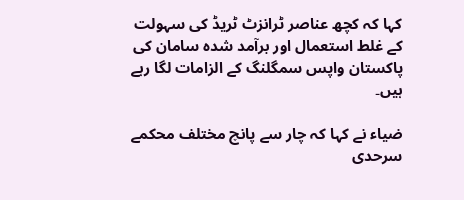کہا کہ کچھ عناصر ٹرانزٹ ٹریڈ کی سہولت کے غلط استعمال اور برآمد شدہ سامان کی پاکستان واپس سمگلنگ کے الزامات لگا رہے ہیں۔

ضیاء نے کہا کہ چار سے پانچ مختلف محکمے سرحدی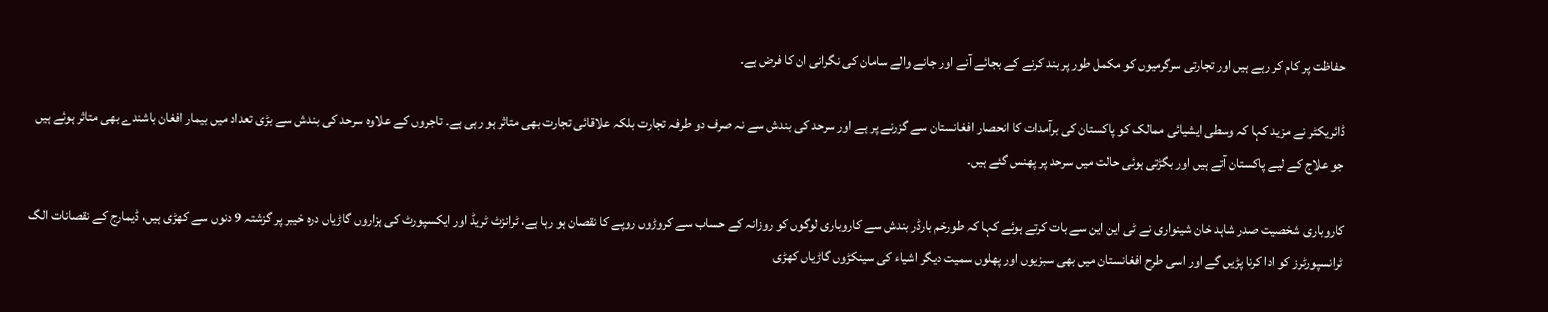حفاظت پر کام کر رہے ہیں اور تجارتی سرگرمیوں کو مکمل طور پر بند کرنے کے بجائے آنے اور جانے والے سامان کی نگرانی ان کا فرض ہے۔

ڈائریکٹر نے مزید کہا کہ وسطی ایشیائی ممالک کو پاکستان کی برآمدات کا انحصار افغانستان سے گزرنے پر ہے اور سرحد کی بندش سے نہ صرف دو طرفہ تجارت بلکہ علاقائی تجارت بھی متاثر ہو رہی ہے۔ تاجروں کے علاوہ سرحد کی بندش سے بڑی تعداد میں بیمار افغان باشندے بھی متاثر ہوئے ہیں جو علاج کے لیے پاکستان آتے ہیں اور بگڑتی ہوئی حالت میں سرحد پر پھنس گئے ہیں۔

کاروباری شخصیت صدر شاہد خان شینواری نے ٹی این این سے بات کرتے ہوئے کہا کہ طورخم بارڈر بندش سے کاروباری لوگوں کو روزانہ کے حساب سے کروڑوں روپے کا نقصان ہو رہا ہے، ٹرانزٹ ٹریڈ اور ایکسپورٹ کی ہزاروں گاڑیاں درہ خیبر پر گزشتہ 9 دنوں سے کھڑی ہیں، ڈیمارج کے نقصانات الگ ٹرانسپورٹرز کو ادا کرنا پڑیں گے اور اسی طرح افغانستان میں بھی سبزیوں اور پھلوں سمیت دیگر اشیاء کی سینکڑوں گاڑیاں کھڑی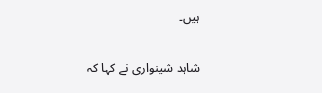ہیں۔

شاہد شینواری نے کہا کہ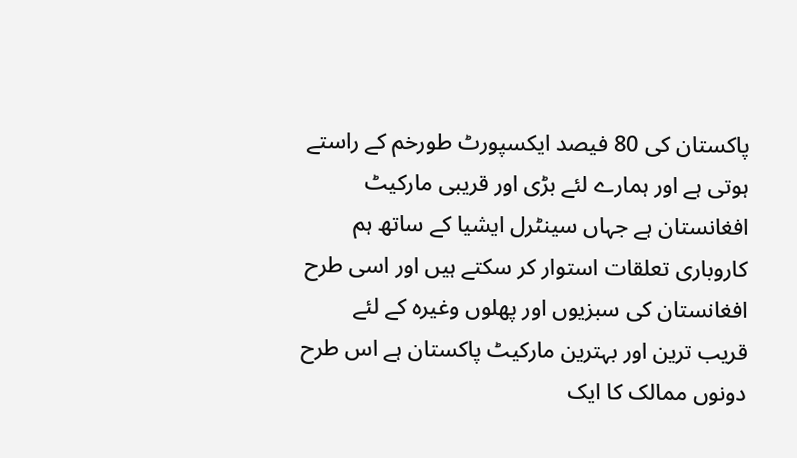پاکستان کی 80 فیصد ایکسپورٹ طورخم کے راستے ہوتی ہے اور ہمارے لئے بڑی اور قریبی مارکیٹ افغانستان ہے جہاں سینٹرل ایشیا کے ساتھ ہم کاروباری تعلقات استوار کر سکتے ہیں اور اسی طرح افغانستان کی سبزیوں اور پھلوں وغیرہ کے لئے قریب ترین اور بہترین مارکیٹ پاکستان ہے اس طرح دونوں ممالک کا ایک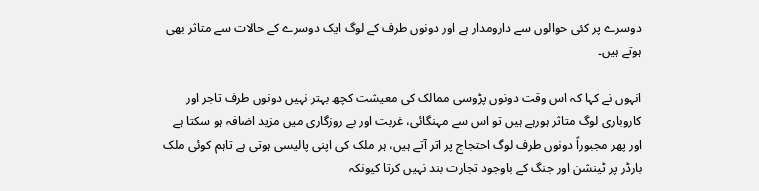دوسرے پر کئی حوالوں سے دارومدار ہے اور دونوں طرف کے لوگ ایک دوسرے کے حالات سے متاثر بھی ہوتے ہیں۔

انہوں نے کہا کہ اس وقت دونوں پڑوسی ممالک کی معیشت کچھ بہتر نہیں دونوں طرف تاجر اور کاروباری لوگ متاثر ہورہے ہیں تو اس سے مہنگائی، غربت اور بے روزگاری میں مزید اضافہ ہو سکتا ہے اور پھر مجبوراً دونوں طرف لوگ احتجاج پر اتر آتے ہیں، ہر ملک کی اپنی پالیسی ہوتی ہے تاہم کوئی ملک بارڈر پر ٹینشن اور جنگ کے باوجود تجارت بند نہیں کرتا کیونکہ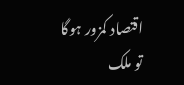اقتصاد کمزور ہوگا تو ملک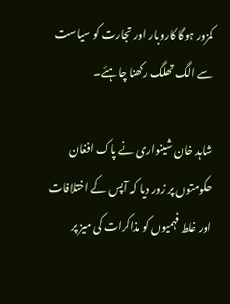کمزور ہوگا کاروبار اور تجارت کو سیاست سے الگ تھلگ رکھنا چاہئے۔

شاہد خان شینواری نے پاک افغان حکومتوں پر زور دیا کہ آپس کے اختلافات اور غلط فہمیوں کو مذاکرات کی میز پر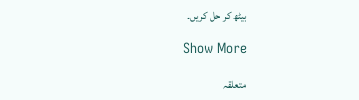بیٹھ کر حل کریں۔

Show More

متعلقہ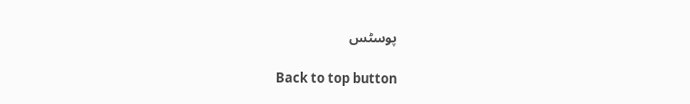پوسٹس

Back to top button